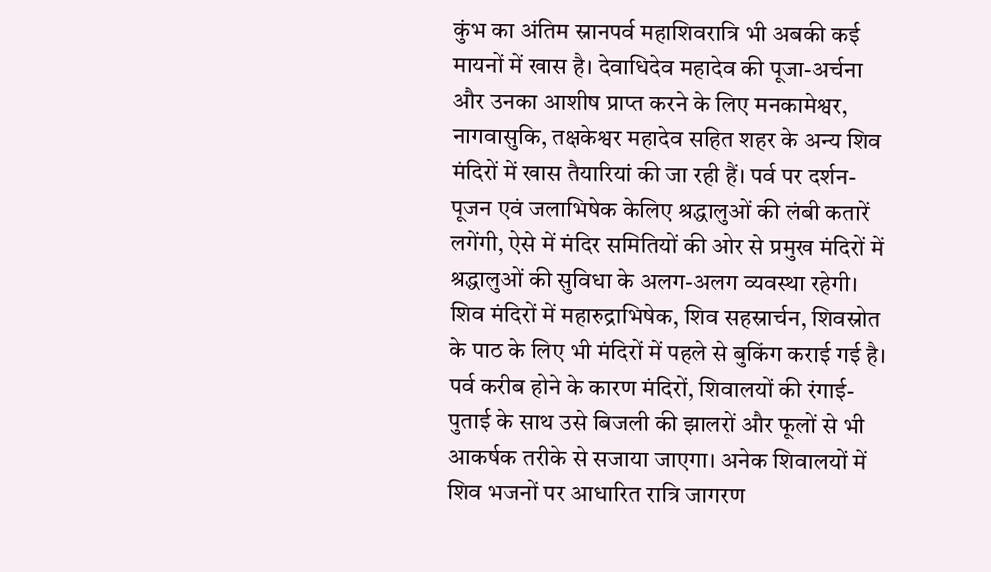कुंभ का अंतिम स्नानपर्व महाशिवरात्रि भी अबकी कई मायनों में खास है। देवाधिदेव महादेव की पूजा-अर्चना और उनका आशीष प्राप्त करने के लिए मनकामेश्वर, नागवासुकि, तक्षकेश्वर महादेव सहित शहर के अन्य शिव मंदिरों में खास तैयारियां की जा रही हैं। पर्व पर दर्शन-पूजन एवं जलाभिषेक केलिए श्रद्धालुओं की लंबी कतारें लगेंगी, ऐसे में मंदिर समितियों की ओर से प्रमुख मंदिरों में श्रद्धालुओं की सुविधा के अलग-अलग व्यवस्था रहेगी। शिव मंदिरों में महारुद्राभिषेक, शिव सहस्रार्चन, शिवस्रोत के पाठ के लिए भी मंदिरों में पहले से बुकिंग कराई गई है।
पर्व करीब होने के कारण मंदिरों, शिवालयों की रंगाई-पुताई के साथ उसे बिजली की झालरों और फूलों से भी आकर्षक तरीके से सजाया जाएगा। अनेक शिवालयों में शिव भजनों पर आधारित रात्रि जागरण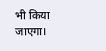भी किया जाएगा।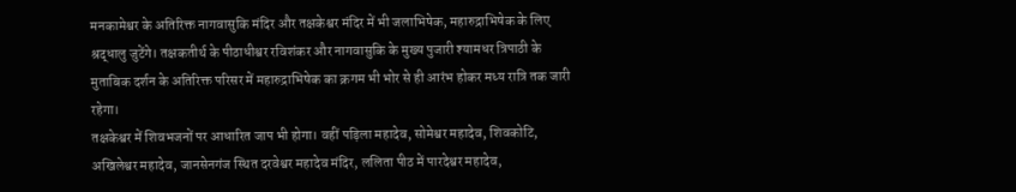मनकामेश्वर के अतिरिक्त नागवासुकि मंदिर और तक्षकेश्वर मंदिर में भी जलाभिषेक, महारुद्राभिषेक के लिए श्रद्धालु जुटेंगे। तक्षकतीर्थ के पीठाधीश्वर रविशंकर और नागवासुकि के मुख्य पुजारी श्यामधर त्रिपाठी के मुताबिक दर्शन के अतिरिक्त परिसर में महारुद्राभिषेक का क्रगम भी भोर से ही आरंभ होकर मध्य रात्रि तक जारी रहेगा।
तक्षकेश्वर में शिवभजनों पर आधारित जाप भी होगा। वहीं पड़िला महादेव, सोमेश्वर महादेव, शिवकोटि, अखिलेश्वर महादेव, जानसेनगंज स्थित दरवेश्वर महादेव मंदिर, ललिता पीठ में पारदेश्वर महादेव,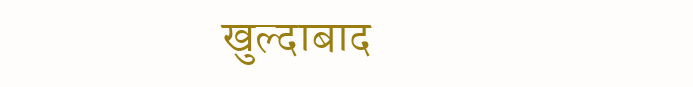खुल्दाबाद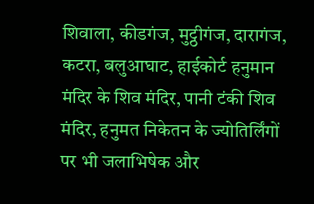शिवाला, कीडगंज, मुट्ठीगंज, दारागंज, कटरा, बलुआघाट, हाईकोर्ट हनुमान मंदिर के शिव मंदिर, पानी टंकी शिव मंदिर, हनुमत निकेतन के ज्योतिर्लिंगों पर भी जलाभिषेक और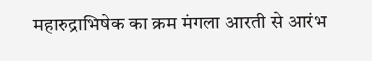महारुद्राभिषेक का क्रम मंगला आरती से आरंभ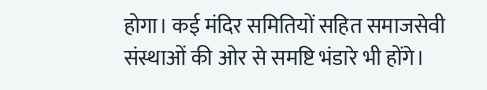होगा। कई मंदिर समितियों सहित समाजसेवी संस्थाओं की ओर से समष्टि भंडारे भी होंगे।